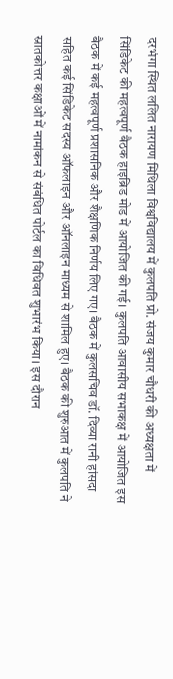दरभंगा स्थित ललित नारायण मिथिला विश्वविद्यालय में कुलपति प्रो. संजय कुमार चौधरी की अध्यक्षता में सिंडिकेट की महत्वपूर्ण बैठक हाइब्रिड मोड में आयोजित की गई। कुलपति आवासीय सभाकक्ष में आयोजित इस बैठक में कई महत्वपूर्ण प्रशासनिक और शैक्षणिक निर्णय लिए गए। बैठक में कुलसचिव डॉ. दिव्या रानी हांसदा सहित कई सिंडिकेट सदस्य ऑफलाइन और ऑनलाइन माध्यम से शामिल हुए। बैठक की शुरुआत में कुलपति ने स्नातकोत्तर कक्षाओं में नामांकन से संबंधित पोर्टल का विधिवत शुभारंभ किया। इस दौरान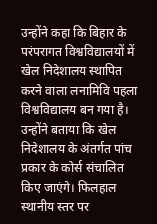उन्होंने कहा कि बिहार के परंपरागत विश्वविद्यालयों में खेल निदेशालय स्थापित करने वाला लनामिवि पहला विश्वविद्यालय बन गया है। उन्होंने बताया कि खेल निदेशालय के अंतर्गत पांच प्रकार के कोर्स संचालित किए जाएंगे। फिलहाल स्थानीय स्तर पर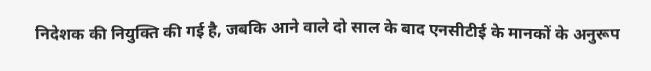निदेशक की नियुक्ति की गई है, जबकि आने वाले दो साल के बाद एनसीटीई के मानकों के अनुरूप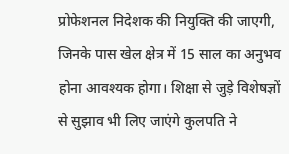प्रोफेशनल निदेशक की नियुक्ति की जाएगी, जिनके पास खेल क्षेत्र में 15 साल का अनुभव होना आवश्यक होगा। शिक्षा से जुड़े विशेषज्ञों से सुझाव भी लिए जाएंगे कुलपति ने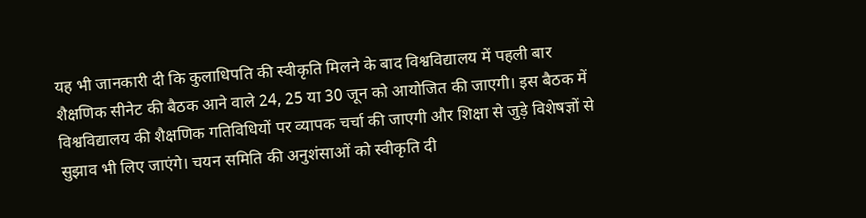यह भी जानकारी दी कि कुलाधिपति की स्वीकृति मिलने के बाद विश्वविद्यालय में पहली बार शैक्षणिक सीनेट की बैठक आने वाले 24, 25 या 30 जून को आयोजित की जाएगी। इस बैठक में विश्वविद्यालय की शैक्षणिक गतिविधियों पर व्यापक चर्चा की जाएगी और शिक्षा से जुड़े विशेषज्ञों से सुझाव भी लिए जाएंगे। चयन समिति की अनुशंसाओं को स्वीकृति दी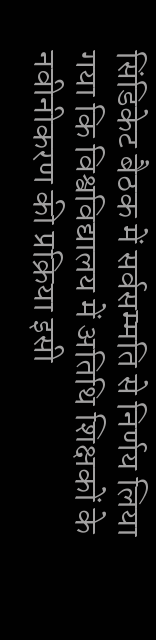सिंडिकेट बैठक में सर्वसम्मति से निर्णय लिया गया कि विश्वविद्यालय में अतिथि शिक्षकों के नवीनीकरण की प्रक्रिया इसी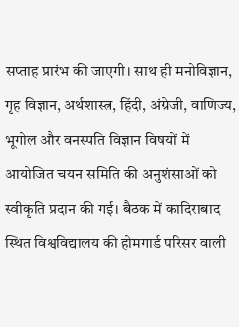सप्ताह प्रारंभ की जाएगी। साथ ही मनोविज्ञान, गृह विज्ञान, अर्थशास्त्र, हिंदी, अंग्रेजी, वाणिज्य, भूगोल और वनस्पति विज्ञान विषयों में आयोजित चयन समिति की अनुशंसाओं को स्वीकृति प्रदान की गई। बैठक में कादिराबाद स्थित विश्वविद्यालय की होमगार्ड परिसर वाली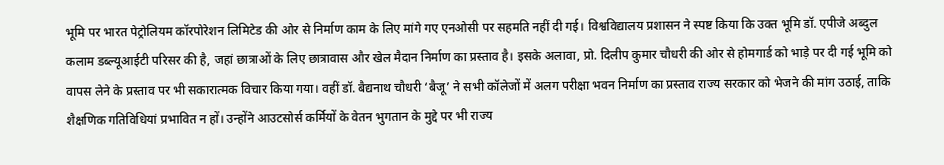भूमि पर भारत पेट्रोलियम कॉरपोरेशन लिमिटेड की ओर से निर्माण काम के लिए मांगे गए एनओसी पर सहमति नहीं दी गई। विश्वविद्यालय प्रशासन ने स्पष्ट किया कि उक्त भूमि डॉ. एपीजे अब्दुल कलाम डब्ल्यूआईटी परिसर की है, जहां छात्राओं के लिए छात्रावास और खेल मैदान निर्माण का प्रस्ताव है। इसके अलावा, प्रो. दिलीप कुमार चौधरी की ओर से होमगार्ड को भाड़े पर दी गई भूमि को वापस लेने के प्रस्ताव पर भी सकारात्मक विचार किया गया। वहीं डॉ. बैद्यनाथ चौधरी ‘बैजू’ ने सभी कॉलेजों में अलग परीक्षा भवन निर्माण का प्रस्ताव राज्य सरकार को भेजने की मांग उठाई, ताकि शैक्षणिक गतिविधियां प्रभावित न हों। उन्होंने आउटसोर्स कर्मियों के वेतन भुगतान के मुद्दे पर भी राज्य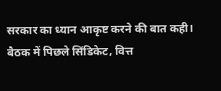सरकार का ध्यान आकृष्ट करने की बात कही। बैठक में पिछले सिंडिकेट, वित्त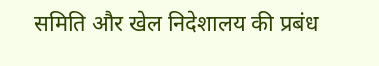समिति और खेल निदेशालय की प्रबंध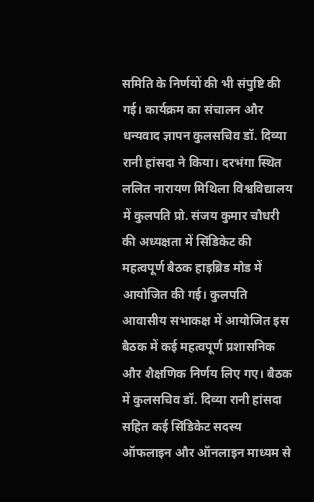समिति के निर्णयों की भी संपुष्टि की गई। कार्यक्रम का संचालन और धन्यवाद ज्ञापन कुलसचिव डॉ. दिव्या रानी हांसदा ने किया। दरभंगा स्थित ललित नारायण मिथिला विश्वविद्यालय में कुलपति प्रो. संजय कुमार चौधरी की अध्यक्षता में सिंडिकेट की महत्वपूर्ण बैठक हाइब्रिड मोड में आयोजित की गई। कुलपति आवासीय सभाकक्ष में आयोजित इस बैठक में कई महत्वपूर्ण प्रशासनिक और शैक्षणिक निर्णय लिए गए। बैठक में कुलसचिव डॉ. दिव्या रानी हांसदा सहित कई सिंडिकेट सदस्य ऑफलाइन और ऑनलाइन माध्यम से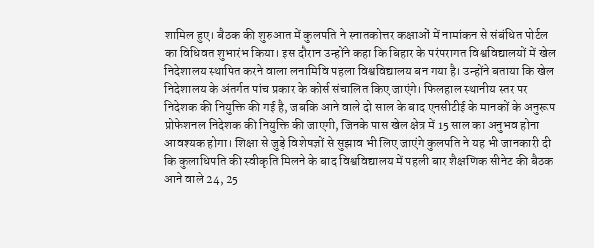शामिल हुए। बैठक की शुरुआत में कुलपति ने स्नातकोत्तर कक्षाओं में नामांकन से संबंधित पोर्टल का विधिवत शुभारंभ किया। इस दौरान उन्होंने कहा कि बिहार के परंपरागत विश्वविद्यालयों में खेल निदेशालय स्थापित करने वाला लनामिवि पहला विश्वविद्यालय बन गया है। उन्होंने बताया कि खेल निदेशालय के अंतर्गत पांच प्रकार के कोर्स संचालित किए जाएंगे। फिलहाल स्थानीय स्तर पर निदेशक की नियुक्ति की गई है, जबकि आने वाले दो साल के बाद एनसीटीई के मानकों के अनुरूप प्रोफेशनल निदेशक की नियुक्ति की जाएगी, जिनके पास खेल क्षेत्र में 15 साल का अनुभव होना आवश्यक होगा। शिक्षा से जुड़े विशेषज्ञों से सुझाव भी लिए जाएंगे कुलपति ने यह भी जानकारी दी कि कुलाधिपति की स्वीकृति मिलने के बाद विश्वविद्यालय में पहली बार शैक्षणिक सीनेट की बैठक आने वाले 24, 25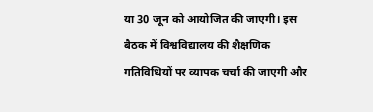या 30 जून को आयोजित की जाएगी। इस बैठक में विश्वविद्यालय की शैक्षणिक गतिविधियों पर व्यापक चर्चा की जाएगी और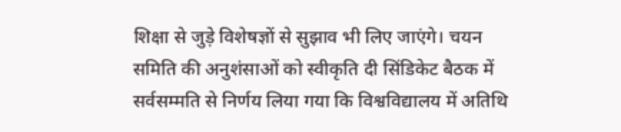शिक्षा से जुड़े विशेषज्ञों से सुझाव भी लिए जाएंगे। चयन समिति की अनुशंसाओं को स्वीकृति दी सिंडिकेट बैठक में सर्वसम्मति से निर्णय लिया गया कि विश्वविद्यालय में अतिथि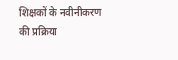शिक्षकों के नवीनीकरण की प्रक्रिया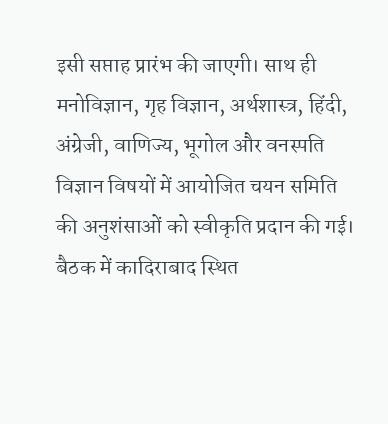इसी सप्ताह प्रारंभ की जाएगी। साथ ही मनोविज्ञान, गृह विज्ञान, अर्थशास्त्र, हिंदी, अंग्रेजी, वाणिज्य, भूगोल और वनस्पति विज्ञान विषयों में आयोजित चयन समिति की अनुशंसाओं को स्वीकृति प्रदान की गई। बैठक में कादिराबाद स्थित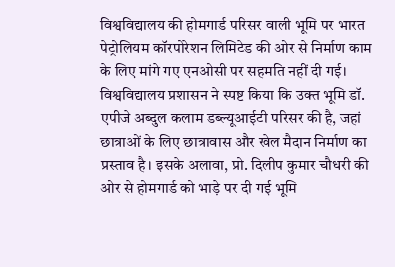विश्वविद्यालय की होमगार्ड परिसर वाली भूमि पर भारत पेट्रोलियम कॉरपोरेशन लिमिटेड की ओर से निर्माण काम के लिए मांगे गए एनओसी पर सहमति नहीं दी गई। विश्वविद्यालय प्रशासन ने स्पष्ट किया कि उक्त भूमि डॉ. एपीजे अब्दुल कलाम डब्ल्यूआईटी परिसर की है, जहां छात्राओं के लिए छात्रावास और खेल मैदान निर्माण का प्रस्ताव है। इसके अलावा, प्रो. दिलीप कुमार चौधरी की ओर से होमगार्ड को भाड़े पर दी गई भूमि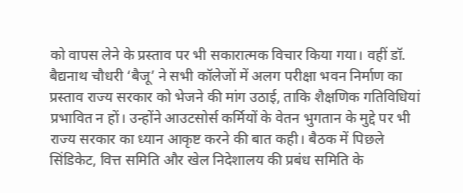को वापस लेने के प्रस्ताव पर भी सकारात्मक विचार किया गया। वहीं डॉ. बैद्यनाथ चौधरी ‘बैजू’ ने सभी कॉलेजों में अलग परीक्षा भवन निर्माण का प्रस्ताव राज्य सरकार को भेजने की मांग उठाई, ताकि शैक्षणिक गतिविधियां प्रभावित न हों। उन्होंने आउटसोर्स कर्मियों के वेतन भुगतान के मुद्दे पर भी राज्य सरकार का ध्यान आकृष्ट करने की बात कही। बैठक में पिछले सिंडिकेट, वित्त समिति और खेल निदेशालय की प्रबंध समिति के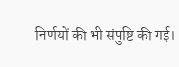निर्णयों की भी संपुष्टि की गई।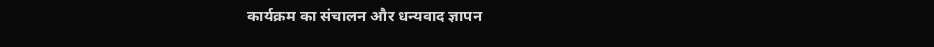कार्यक्रम का संचालन और धन्यवाद ज्ञापन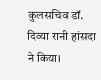कुलसचिव डॉ. दिव्या रानी हांसदा ने किया।